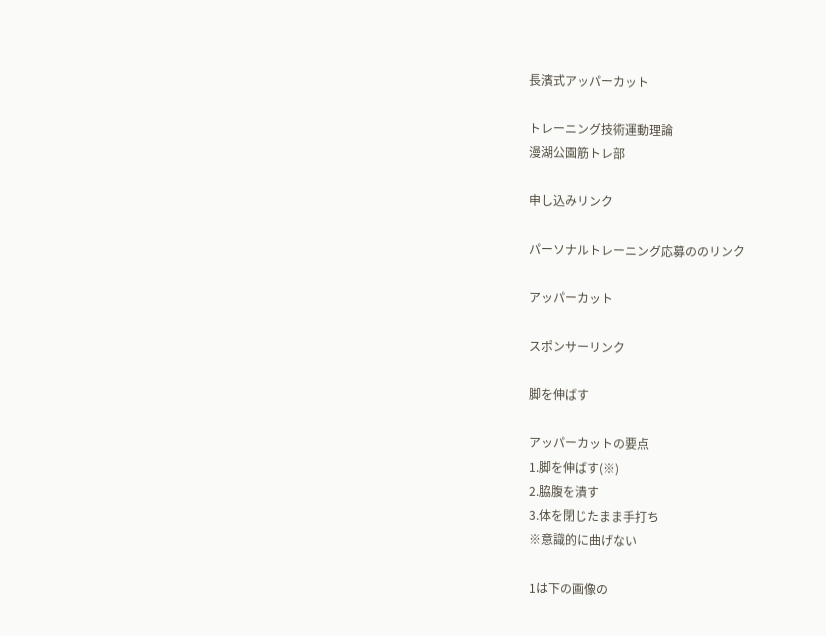長濱式アッパーカット

トレーニング技術運動理論
漫湖公園筋トレ部

申し込みリンク

パーソナルトレーニング応募ののリンク

アッパーカット

スポンサーリンク

脚を伸ばす

アッパーカットの要点
1.脚を伸ばす(※)
2.脇腹を潰す
3.体を閉じたまま手打ち
※意識的に曲げない

1は下の画像の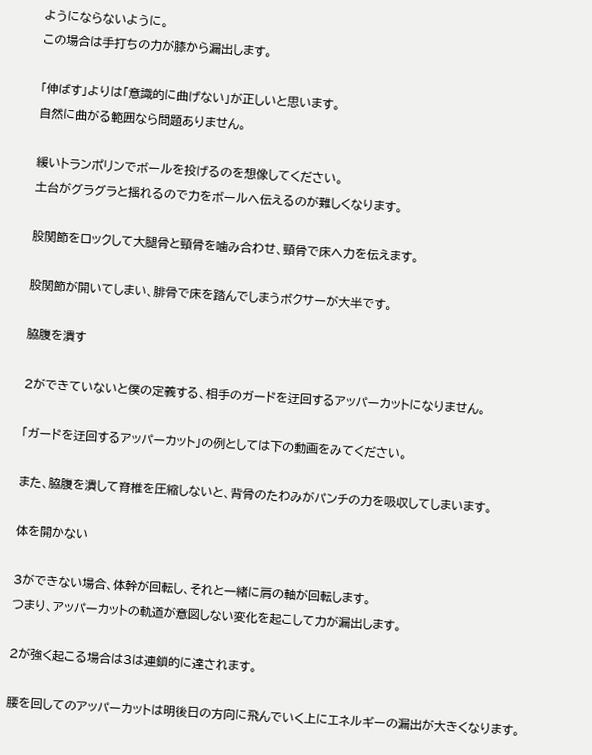ようにならないように。
この場合は手打ちの力が膝から漏出します。

「伸ばす」よりは「意識的に曲げない」が正しいと思います。
自然に曲がる範囲なら問題ありません。

緩いトランポリンでボールを投げるのを想像してください。
土台がグラグラと揺れるので力をボールへ伝えるのが難しくなります。

股関節をロックして大腿骨と頸骨を噛み合わせ、頸骨で床へ力を伝えます。

股関節が開いてしまい、腓骨で床を踏んでしまうボクサーが大半です。

脇腹を潰す

2ができていないと僕の定義する、相手のガードを迂回するアッパーカットになりません。

「ガードを迂回するアッパーカット」の例としては下の動画をみてください。

また、脇腹を潰して脊椎を圧縮しないと、背骨のたわみがパンチの力を吸収してしまいます。

体を開かない

3ができない場合、体幹が回転し、それと一緒に肩の軸が回転します。
つまり、アッパーカットの軌道が意図しない変化を起こして力が漏出します。

2が強く起こる場合は3は連鎖的に達されます。

腰を回してのアッパーカットは明後日の方向に飛んでいく上にエネルギーの漏出が大きくなります。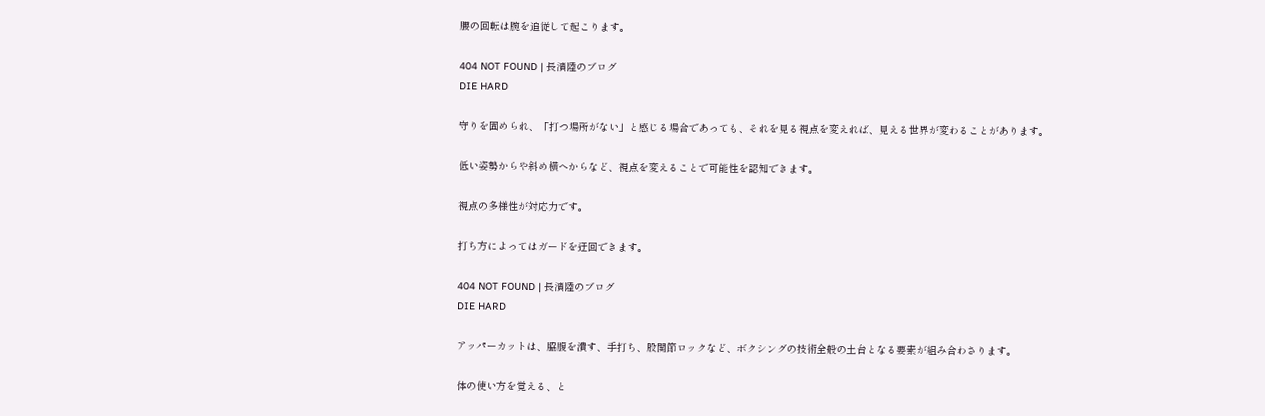腰の回転は腕を追従して起こります。

404 NOT FOUND | 長濱陸のブログ
DIE HARD

守りを固められ、「打つ場所がない」と感じる場合であっても、それを見る視点を変えれば、見える世界が変わることがあります。

低い姿勢からや斜め横へからなど、視点を変えることで可能性を認知できます。

視点の多様性が対応力です。

打ち方によってはガードを迂回できます。

404 NOT FOUND | 長濱陸のブログ
DIE HARD

アッパーカットは、脇腹を潰す、手打ち、股関節ロックなど、ボクシングの技術全般の土台となる要素が組み合わさります。

体の使い方を覚える、と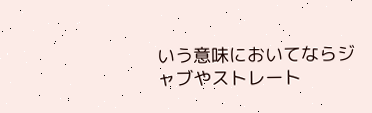いう意味においてならジャブやストレート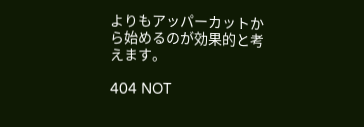よりもアッパーカットから始めるのが効果的と考えます。

404 NOT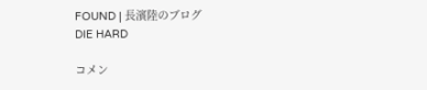FOUND | 長濱陸のブログ
DIE HARD

コメン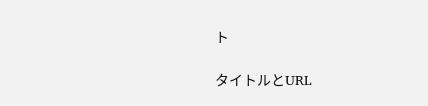ト

タイトルとURL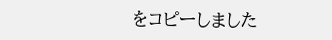をコピーしました